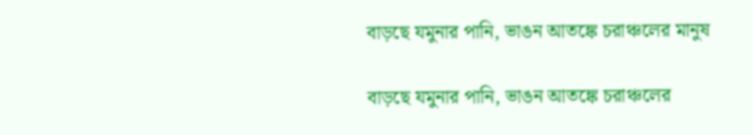বাড়ছে যমুনার পানি, ভাঙন আতঙ্কে চরাঞ্চলের মানুষ

বাড়ছে যমুনার পানি, ভাঙন আতঙ্কে চরাঞ্চলের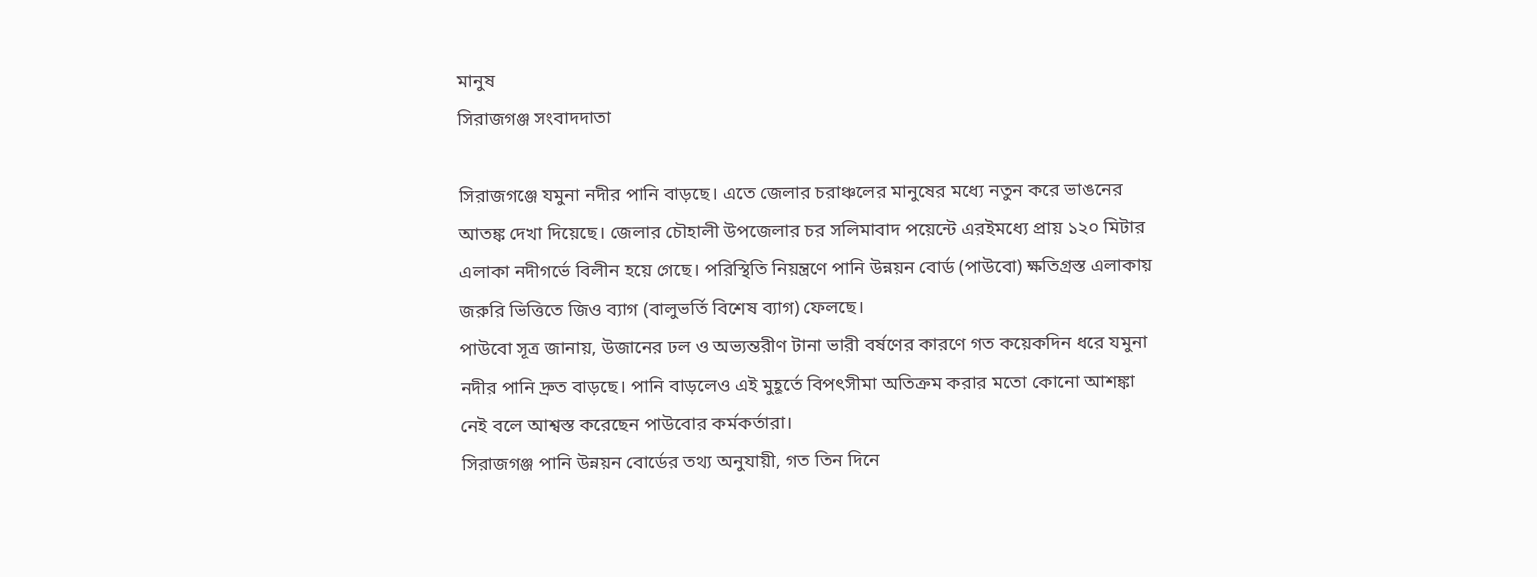মানুষ
সিরাজগঞ্জ সংবাদদাতা

সিরাজগঞ্জে যমুনা নদীর পানি বাড়ছে। এতে জেলার চরাঞ্চলের মানুষের মধ্যে নতুন করে ভাঙনের আতঙ্ক দেখা দিয়েছে। জেলার চৌহালী উপজেলার চর সলিমাবাদ পয়েন্টে এরইমধ্যে প্রায় ১২০ মিটার এলাকা নদীগর্ভে বিলীন হয়ে গেছে। পরিস্থিতি নিয়ন্ত্রণে পানি উন্নয়ন বোর্ড (পাউবো) ক্ষতিগ্রস্ত এলাকায় জরুরি ভিত্তিতে জিও ব্যাগ (বালুভর্তি বিশেষ ব্যাগ) ফেলছে।
পাউবো সূত্র জানায়, উজানের ঢল ও অভ্যন্তরীণ টানা ভারী বর্ষণের কারণে গত কয়েকদিন ধরে যমুনা নদীর পানি দ্রুত বাড়ছে। পানি বাড়লেও এই মুহূর্তে বিপৎসীমা অতিক্রম করার মতো কোনো আশঙ্কা নেই বলে আশ্বস্ত করেছেন পাউবোর কর্মকর্তারা।
সিরাজগঞ্জ পানি উন্নয়ন বোর্ডের তথ্য অনুযায়ী, গত তিন দিনে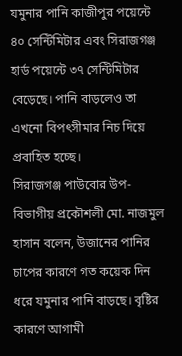যমুনার পানি কাজীপুর পয়েন্টে ৪০ সেন্টিমিটার এবং সিরাজগঞ্জ হার্ড পয়েন্টে ৩৭ সেন্টিমিটার বেড়েছে। পানি বাড়লেও তা এখনো বিপৎসীমার নিচ দিয়ে প্রবাহিত হচ্ছে।
সিরাজগঞ্জ পাউবোর উপ-বিভাগীয় প্রকৌশলী মো. নাজমুল হাসান বলেন, উজানের পানির চাপের কারণে গত কয়েক দিন ধরে যমুনার পানি বাড়ছে। বৃষ্টির কারণে আগামী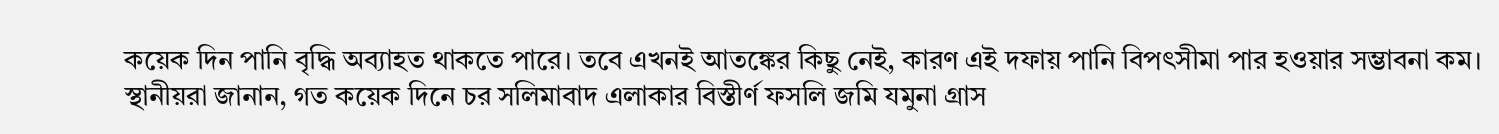কয়েক দিন পানি বৃদ্ধি অব্যাহত থাকতে পারে। তবে এখনই আতঙ্কের কিছু নেই, কারণ এই দফায় পানি বিপৎসীমা পার হওয়ার সম্ভাবনা কম।
স্থানীয়রা জানান, গত কয়েক দিনে চর সলিমাবাদ এলাকার বিস্তীর্ণ ফসলি জমি যমুনা গ্রাস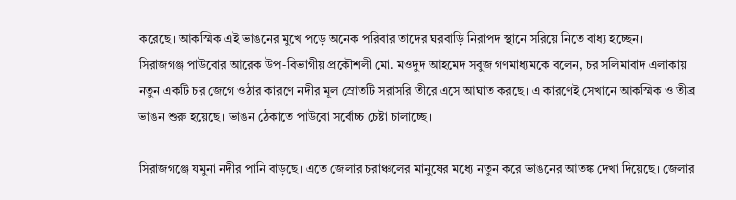করেছে। আকস্মিক এই ভাঙনের মুখে পড়ে অনেক পরিবার তাদের ঘরবাড়ি নিরাপদ স্থানে সরিয়ে নিতে বাধ্য হচ্ছেন।
সিরাজগঞ্জ পাউবোর আরেক উপ-বিভাগীয় প্রকৌশলী মো. মওদুদ আহমেদ সবুজ গণমাধ্যমকে বলেন, চর সলিমাবাদ এলাকায় নতুন একটি চর জেগে ওঠার কারণে নদীর মূল স্রোতটি সরাসরি তীরে এসে আঘাত করছে। এ কারণেই সেখানে আকস্মিক ও তীব্র ভাঙন শুরু হয়েছে। ভাঙন ঠেকাতে পাউবো সর্বোচ্চ চেষ্টা চালাচ্ছে।

সিরাজগঞ্জে যমুনা নদীর পানি বাড়ছে। এতে জেলার চরাঞ্চলের মানুষের মধ্যে নতুন করে ভাঙনের আতঙ্ক দেখা দিয়েছে। জেলার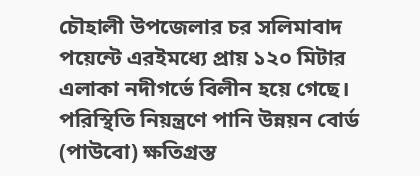চৌহালী উপজেলার চর সলিমাবাদ পয়েন্টে এরইমধ্যে প্রায় ১২০ মিটার এলাকা নদীগর্ভে বিলীন হয়ে গেছে। পরিস্থিতি নিয়ন্ত্রণে পানি উন্নয়ন বোর্ড (পাউবো) ক্ষতিগ্রস্ত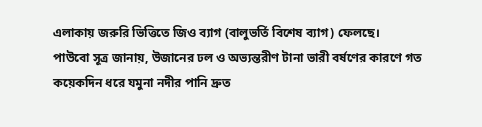এলাকায় জরুরি ভিত্তিতে জিও ব্যাগ (বালুভর্তি বিশেষ ব্যাগ) ফেলছে।
পাউবো সূত্র জানায়, উজানের ঢল ও অভ্যন্তরীণ টানা ভারী বর্ষণের কারণে গত কয়েকদিন ধরে যমুনা নদীর পানি দ্রুত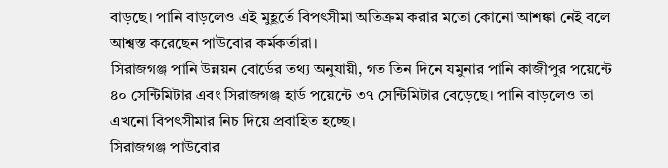বাড়ছে। পানি বাড়লেও এই মুহূর্তে বিপৎসীমা অতিক্রম করার মতো কোনো আশঙ্কা নেই বলে আশ্বস্ত করেছেন পাউবোর কর্মকর্তারা।
সিরাজগঞ্জ পানি উন্নয়ন বোর্ডের তথ্য অনুযায়ী, গত তিন দিনে যমুনার পানি কাজীপুর পয়েন্টে ৪০ সেন্টিমিটার এবং সিরাজগঞ্জ হার্ড পয়েন্টে ৩৭ সেন্টিমিটার বেড়েছে। পানি বাড়লেও তা এখনো বিপৎসীমার নিচ দিয়ে প্রবাহিত হচ্ছে।
সিরাজগঞ্জ পাউবোর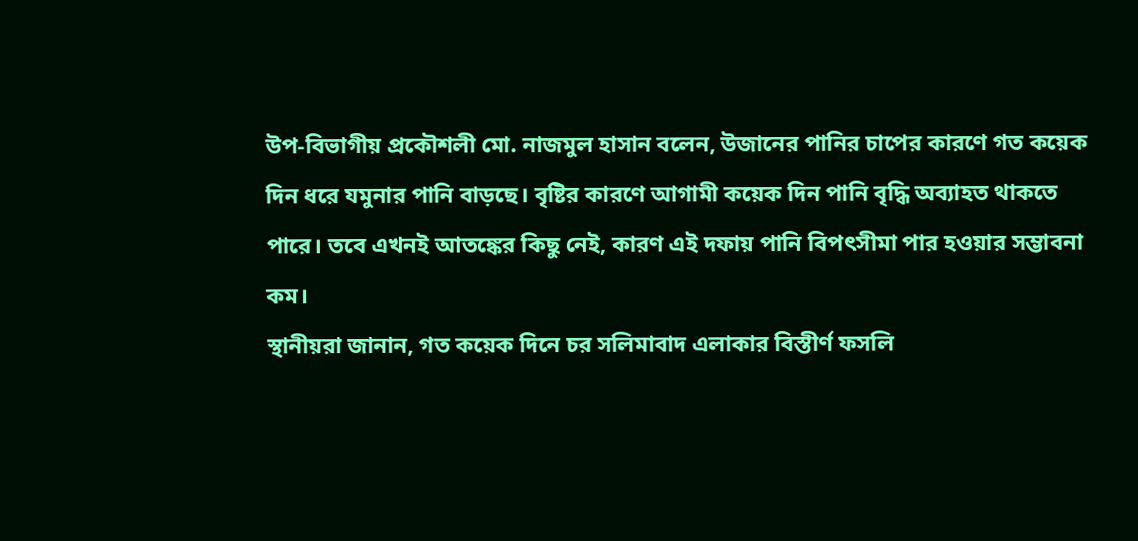উপ-বিভাগীয় প্রকৌশলী মো. নাজমুল হাসান বলেন, উজানের পানির চাপের কারণে গত কয়েক দিন ধরে যমুনার পানি বাড়ছে। বৃষ্টির কারণে আগামী কয়েক দিন পানি বৃদ্ধি অব্যাহত থাকতে পারে। তবে এখনই আতঙ্কের কিছু নেই, কারণ এই দফায় পানি বিপৎসীমা পার হওয়ার সম্ভাবনা কম।
স্থানীয়রা জানান, গত কয়েক দিনে চর সলিমাবাদ এলাকার বিস্তীর্ণ ফসলি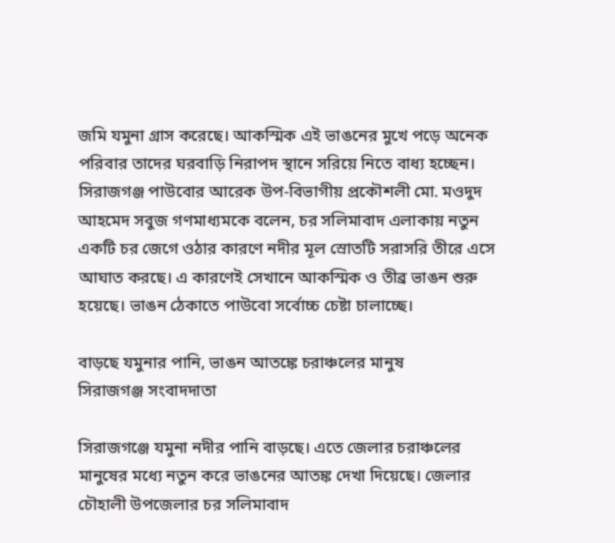জমি যমুনা গ্রাস করেছে। আকস্মিক এই ভাঙনের মুখে পড়ে অনেক পরিবার তাদের ঘরবাড়ি নিরাপদ স্থানে সরিয়ে নিতে বাধ্য হচ্ছেন।
সিরাজগঞ্জ পাউবোর আরেক উপ-বিভাগীয় প্রকৌশলী মো. মওদুদ আহমেদ সবুজ গণমাধ্যমকে বলেন, চর সলিমাবাদ এলাকায় নতুন একটি চর জেগে ওঠার কারণে নদীর মূল স্রোতটি সরাসরি তীরে এসে আঘাত করছে। এ কারণেই সেখানে আকস্মিক ও তীব্র ভাঙন শুরু হয়েছে। ভাঙন ঠেকাতে পাউবো সর্বোচ্চ চেষ্টা চালাচ্ছে।

বাড়ছে যমুনার পানি, ভাঙন আতঙ্কে চরাঞ্চলের মানুষ
সিরাজগঞ্জ সংবাদদাতা

সিরাজগঞ্জে যমুনা নদীর পানি বাড়ছে। এতে জেলার চরাঞ্চলের মানুষের মধ্যে নতুন করে ভাঙনের আতঙ্ক দেখা দিয়েছে। জেলার চৌহালী উপজেলার চর সলিমাবাদ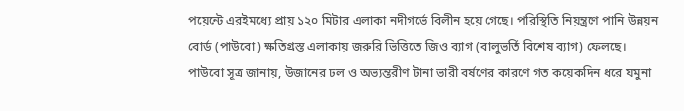পয়েন্টে এরইমধ্যে প্রায় ১২০ মিটার এলাকা নদীগর্ভে বিলীন হয়ে গেছে। পরিস্থিতি নিয়ন্ত্রণে পানি উন্নয়ন বোর্ড (পাউবো) ক্ষতিগ্রস্ত এলাকায় জরুরি ভিত্তিতে জিও ব্যাগ (বালুভর্তি বিশেষ ব্যাগ) ফেলছে।
পাউবো সূত্র জানায়, উজানের ঢল ও অভ্যন্তরীণ টানা ভারী বর্ষণের কারণে গত কয়েকদিন ধরে যমুনা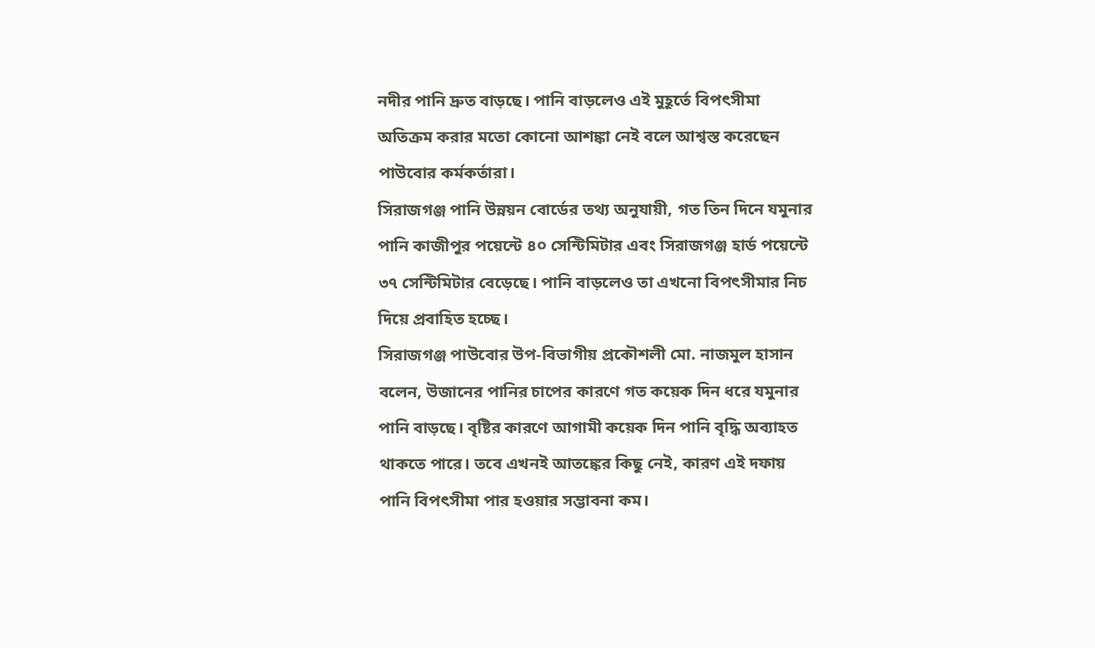নদীর পানি দ্রুত বাড়ছে। পানি বাড়লেও এই মুহূর্তে বিপৎসীমা অতিক্রম করার মতো কোনো আশঙ্কা নেই বলে আশ্বস্ত করেছেন পাউবোর কর্মকর্তারা।
সিরাজগঞ্জ পানি উন্নয়ন বোর্ডের তথ্য অনুযায়ী, গত তিন দিনে যমুনার পানি কাজীপুর পয়েন্টে ৪০ সেন্টিমিটার এবং সিরাজগঞ্জ হার্ড পয়েন্টে ৩৭ সেন্টিমিটার বেড়েছে। পানি বাড়লেও তা এখনো বিপৎসীমার নিচ দিয়ে প্রবাহিত হচ্ছে।
সিরাজগঞ্জ পাউবোর উপ-বিভাগীয় প্রকৌশলী মো. নাজমুল হাসান বলেন, উজানের পানির চাপের কারণে গত কয়েক দিন ধরে যমুনার পানি বাড়ছে। বৃষ্টির কারণে আগামী কয়েক দিন পানি বৃদ্ধি অব্যাহত থাকতে পারে। তবে এখনই আতঙ্কের কিছু নেই, কারণ এই দফায় পানি বিপৎসীমা পার হওয়ার সম্ভাবনা কম।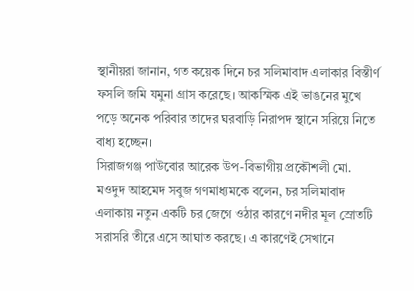স্থানীয়রা জানান, গত কয়েক দিনে চর সলিমাবাদ এলাকার বিস্তীর্ণ ফসলি জমি যমুনা গ্রাস করেছে। আকস্মিক এই ভাঙনের মুখে পড়ে অনেক পরিবার তাদের ঘরবাড়ি নিরাপদ স্থানে সরিয়ে নিতে বাধ্য হচ্ছেন।
সিরাজগঞ্জ পাউবোর আরেক উপ-বিভাগীয় প্রকৌশলী মো. মওদুদ আহমেদ সবুজ গণমাধ্যমকে বলেন, চর সলিমাবাদ এলাকায় নতুন একটি চর জেগে ওঠার কারণে নদীর মূল স্রোতটি সরাসরি তীরে এসে আঘাত করছে। এ কারণেই সেখানে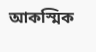আকস্মিক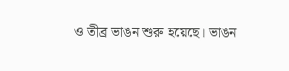ও তীব্র ভাঙন শুরু হয়েছে। ভাঙন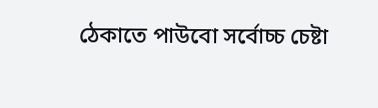ঠেকাতে পাউবো সর্বোচ্চ চেষ্টা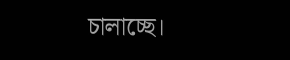চালাচ্ছে।